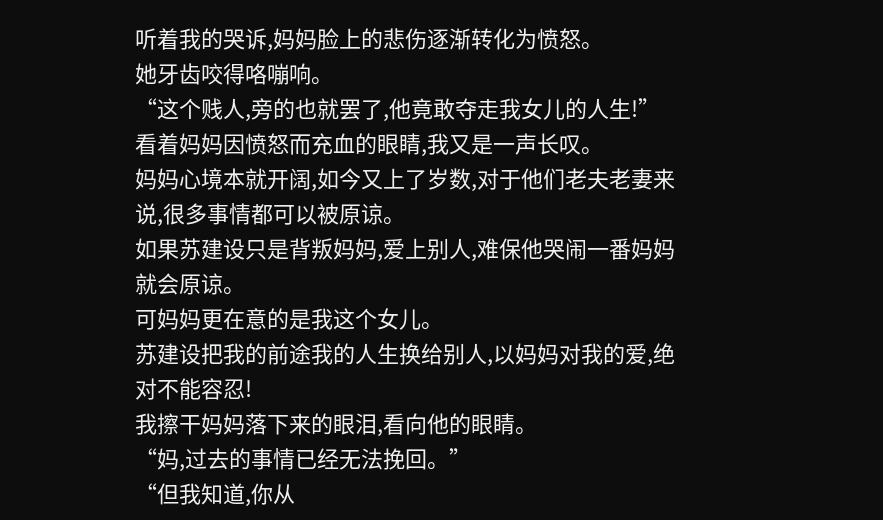听着我的哭诉,妈妈脸上的悲伤逐渐转化为愤怒。
她牙齿咬得咯嘣响。
“这个贱人,旁的也就罢了,他竟敢夺走我女儿的人生!”
看着妈妈因愤怒而充血的眼睛,我又是一声长叹。
妈妈心境本就开阔,如今又上了岁数,对于他们老夫老妻来说,很多事情都可以被原谅。
如果苏建设只是背叛妈妈,爱上别人,难保他哭闹一番妈妈就会原谅。
可妈妈更在意的是我这个女儿。
苏建设把我的前途我的人生换给别人,以妈妈对我的爱,绝对不能容忍!
我擦干妈妈落下来的眼泪,看向他的眼睛。
“妈,过去的事情已经无法挽回。”
“但我知道,你从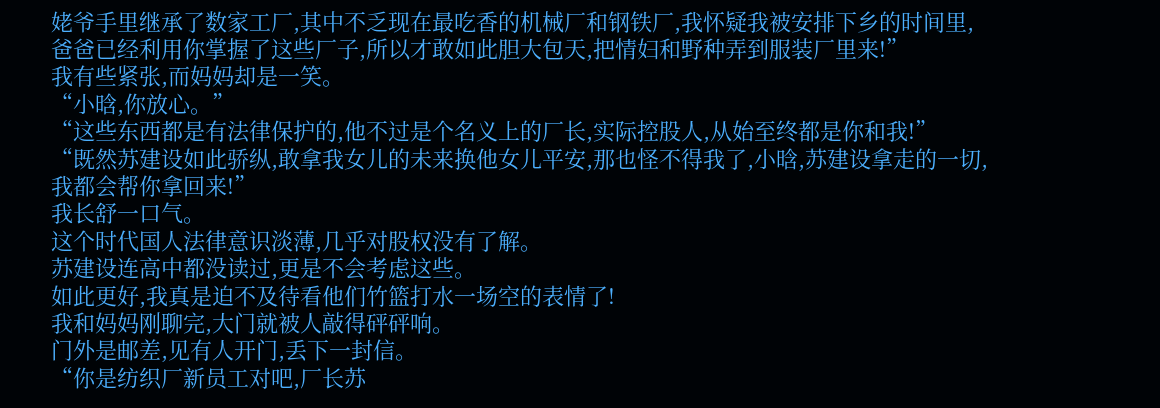姥爷手里继承了数家工厂,其中不乏现在最吃香的机械厂和钢铁厂,我怀疑我被安排下乡的时间里,爸爸已经利用你掌握了这些厂子,所以才敢如此胆大包天,把情妇和野种弄到服装厂里来!”
我有些紧张,而妈妈却是一笑。
“小晗,你放心。”
“这些东西都是有法律保护的,他不过是个名义上的厂长,实际控股人,从始至终都是你和我!”
“既然苏建设如此骄纵,敢拿我女儿的未来换他女儿平安,那也怪不得我了,小晗,苏建设拿走的一切,我都会帮你拿回来!”
我长舒一口气。
这个时代国人法律意识淡薄,几乎对股权没有了解。
苏建设连高中都没读过,更是不会考虑这些。
如此更好,我真是迫不及待看他们竹篮打水一场空的表情了!
我和妈妈刚聊完,大门就被人敲得砰砰响。
门外是邮差,见有人开门,丢下一封信。
“你是纺织厂新员工对吧,厂长苏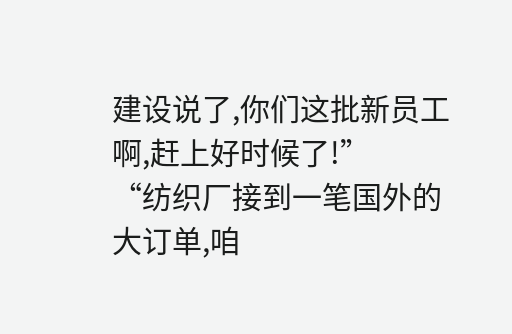建设说了,你们这批新员工啊,赶上好时候了!”
“纺织厂接到一笔国外的大订单,咱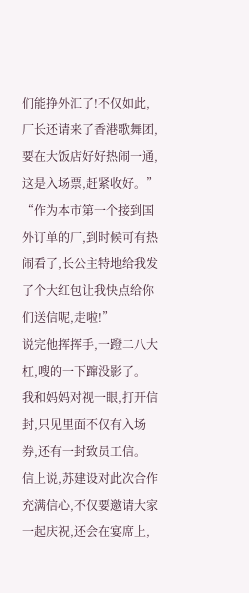们能挣外汇了!不仅如此,厂长还请来了香港歌舞团,要在大饭店好好热闹一通,这是入场票,赶紧收好。”
“作为本市第一个接到国外订单的厂,到时候可有热闹看了,长公主特地给我发了个大红包让我快点给你们送信呢,走啦!”
说完他挥挥手,一蹬二八大杠,嗖的一下蹿没影了。
我和妈妈对视一眼,打开信封,只见里面不仅有入场券,还有一封致员工信。
信上说,苏建设对此次合作充满信心,不仅要邀请大家一起庆祝,还会在宴席上,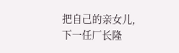把自己的亲女儿,下一任厂长隆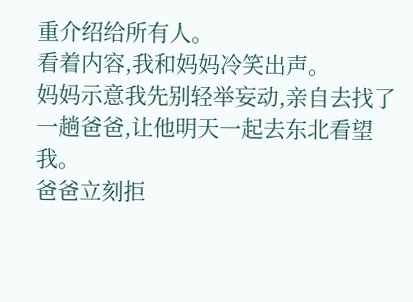重介绍给所有人。
看着内容,我和妈妈冷笑出声。
妈妈示意我先别轻举妄动,亲自去找了一趟爸爸,让他明天一起去东北看望我。
爸爸立刻拒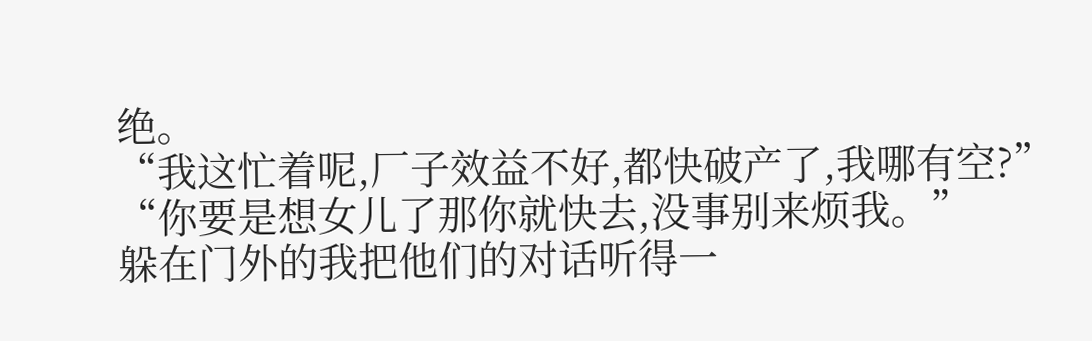绝。
“我这忙着呢,厂子效益不好,都快破产了,我哪有空?”
“你要是想女儿了那你就快去,没事别来烦我。”
躲在门外的我把他们的对话听得一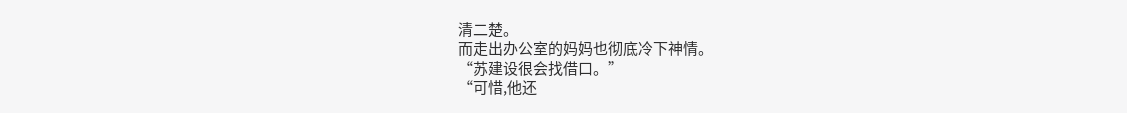清二楚。
而走出办公室的妈妈也彻底冷下神情。
“苏建设很会找借口。”
“可惜,他还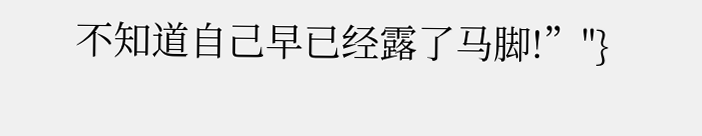不知道自己早已经露了马脚!”"}